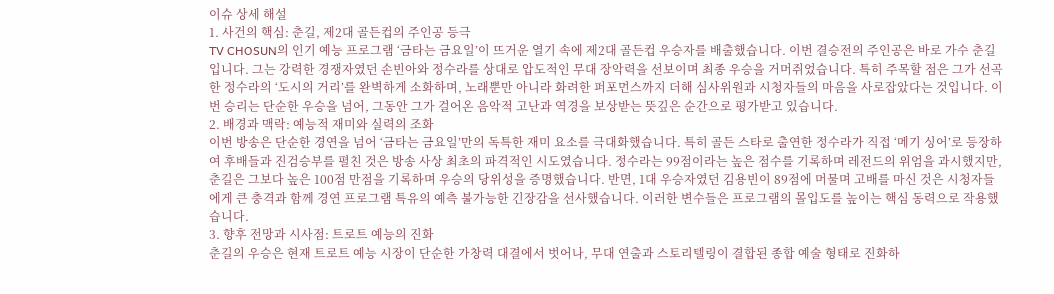이슈 상세 해설
1. 사건의 핵심: 춘길, 제2대 골든컵의 주인공 등극
TV CHOSUN의 인기 예능 프로그램 ‘금타는 금요일’이 뜨거운 열기 속에 제2대 골든컵 우승자를 배출했습니다. 이번 결승전의 주인공은 바로 가수 춘길입니다. 그는 강력한 경쟁자였던 손빈아와 정수라를 상대로 압도적인 무대 장악력을 선보이며 최종 우승을 거머쥐었습니다. 특히 주목할 점은 그가 선곡한 정수라의 ‘도시의 거리’를 완벽하게 소화하며, 노래뿐만 아니라 화려한 퍼포먼스까지 더해 심사위원과 시청자들의 마음을 사로잡았다는 것입니다. 이번 승리는 단순한 우승을 넘어, 그동안 그가 걸어온 음악적 고난과 역경을 보상받는 뜻깊은 순간으로 평가받고 있습니다.
2. 배경과 맥락: 예능적 재미와 실력의 조화
이번 방송은 단순한 경연을 넘어 ‘금타는 금요일’만의 독특한 재미 요소를 극대화했습니다. 특히 골든 스타로 출연한 정수라가 직접 ‘메기 싱어’로 등장하여 후배들과 진검승부를 펼친 것은 방송 사상 최초의 파격적인 시도였습니다. 정수라는 99점이라는 높은 점수를 기록하며 레전드의 위엄을 과시했지만, 춘길은 그보다 높은 100점 만점을 기록하며 우승의 당위성을 증명했습니다. 반면, 1대 우승자였던 김용빈이 89점에 머물며 고배를 마신 것은 시청자들에게 큰 충격과 함께 경연 프로그램 특유의 예측 불가능한 긴장감을 선사했습니다. 이러한 변수들은 프로그램의 몰입도를 높이는 핵심 동력으로 작용했습니다.
3. 향후 전망과 시사점: 트로트 예능의 진화
춘길의 우승은 현재 트로트 예능 시장이 단순한 가창력 대결에서 벗어나, 무대 연출과 스토리텔링이 결합된 종합 예술 형태로 진화하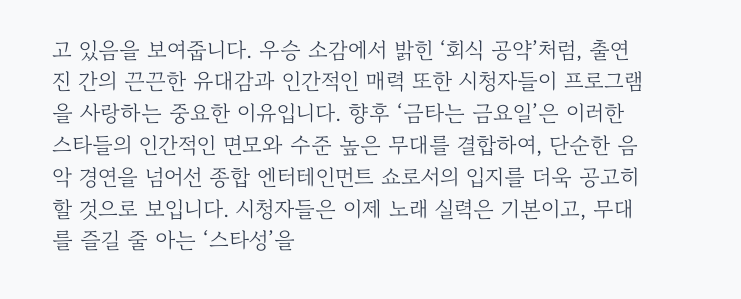고 있음을 보여줍니다. 우승 소감에서 밝힌 ‘회식 공약’처럼, 출연진 간의 끈끈한 유대감과 인간적인 매력 또한 시청자들이 프로그램을 사랑하는 중요한 이유입니다. 향후 ‘금타는 금요일’은 이러한 스타들의 인간적인 면모와 수준 높은 무대를 결합하여, 단순한 음악 경연을 넘어선 종합 엔터테인먼트 쇼로서의 입지를 더욱 공고히 할 것으로 보입니다. 시청자들은 이제 노래 실력은 기본이고, 무대를 즐길 줄 아는 ‘스타성’을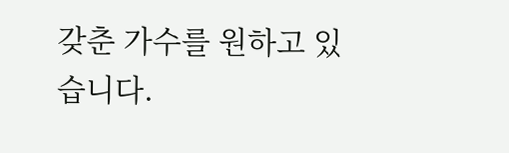갖춘 가수를 원하고 있습니다.